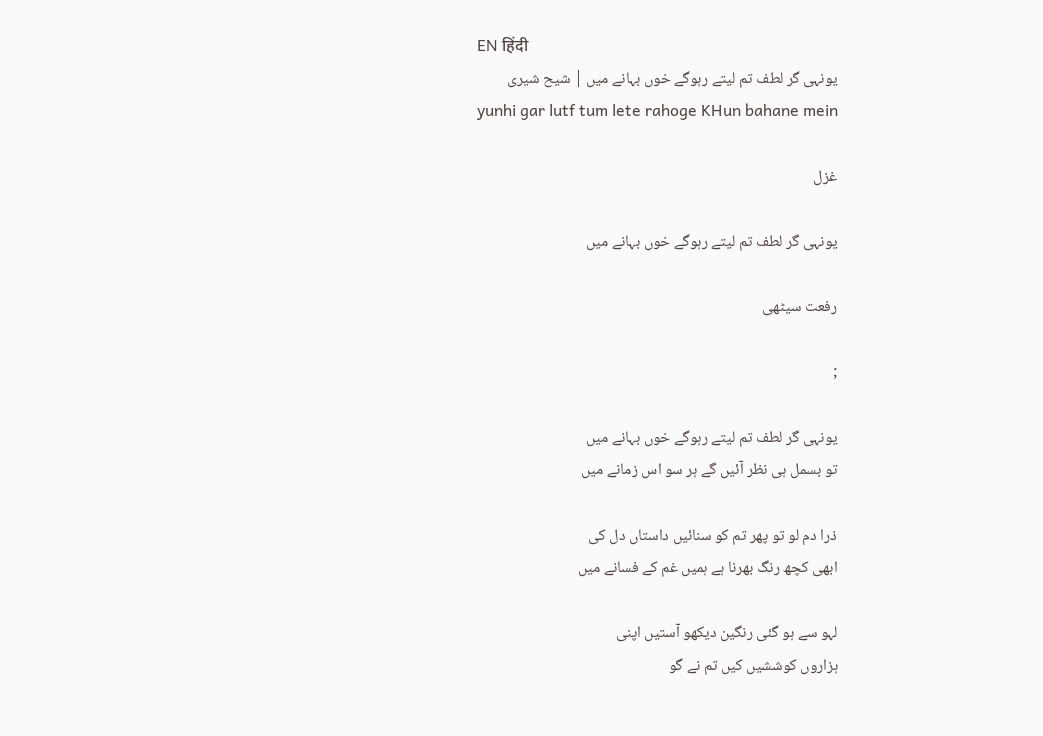EN हिंदी
یونہی گر لطف تم لیتے رہوگے خوں بہانے میں | شیح شیری
yunhi gar lutf tum lete rahoge KHun bahane mein

غزل

یونہی گر لطف تم لیتے رہوگے خوں بہانے میں

رفعت سیٹھی

;

یونہی گر لطف تم لیتے رہوگے خوں بہانے میں
تو بسمل ہی نظر آئیں گے ہر سو اس زمانے میں

ذرا دم لو تو پھر تم کو سنائیں داستاں دل کی
ابھی کچھ رنگ بھرنا ہے ہمیں غم کے فسانے میں

لہو سے ہو گئی رنگین دیکھو آستیں اپنی
ہزاروں کوششیں کیں تم نے گو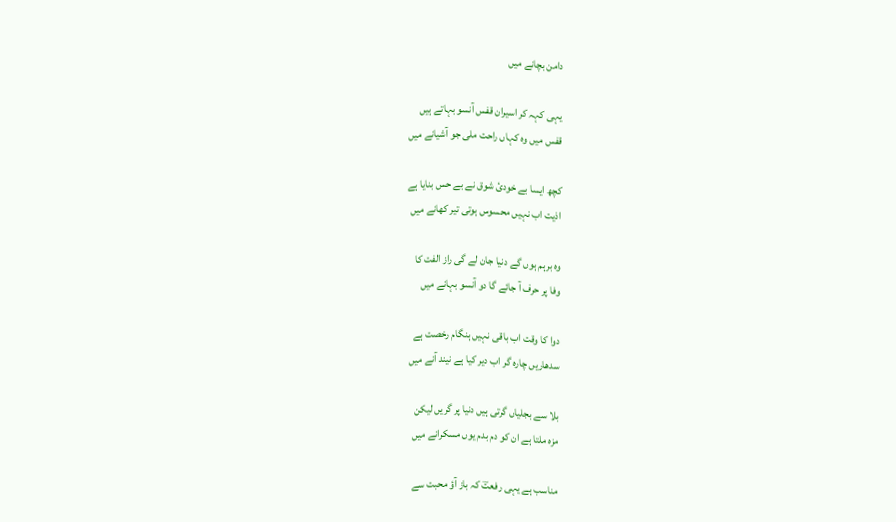دامن بچانے میں

یہی کہہ کر اسیران قفس آنسو بہاتے ہیں
قفس میں وہ کہاں راحت ملی جو آشیانے میں

کچھ ایسا بے خودیٔ شوق نے بے حس بنایا ہے
اذیت اب نہیں محسوس ہوتی تیر کھانے میں

وہ برہم ہوں گے دنیا جان لے گی راز الفت کا
وفا پر حرف آ جائے گا دو آنسو بہانے میں

دوا کا وقت اب باقی نہیں ہنگام رخصت ہے
سدھاریں چارہ گر اب دیر کیا ہے نیند آنے میں

بلا سے بجلیاں گرتی ہیں دنیا پر گریں لیکن
مزہ ملتا ہے ان کو دم بدم یوں مسکرانے میں

مناسب ہے یہی رفعتؔ کہ باز آؤ محبت سے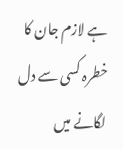ہے لازم جان کا خطرہ کسی سے دل لگانے میں